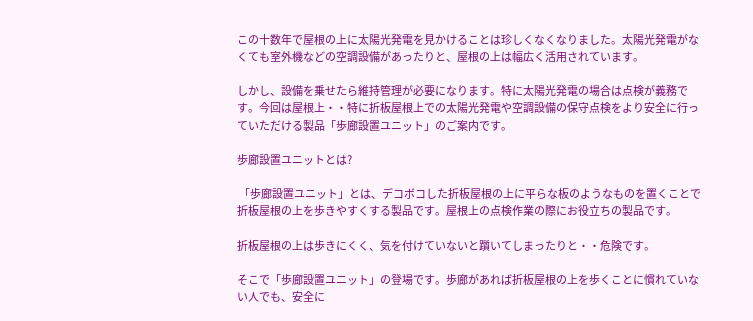この十数年で屋根の上に太陽光発電を見かけることは珍しくなくなりました。太陽光発電がなくても室外機などの空調設備があったりと、屋根の上は幅広く活用されています。

しかし、設備を乗せたら維持管理が必要になります。特に太陽光発電の場合は点検が義務です。今回は屋根上・・特に折板屋根上での太陽光発電や空調設備の保守点検をより安全に行っていただける製品「歩廊設置ユニット」のご案内です。

歩廊設置ユニットとは?

 「歩廊設置ユニット」とは、デコボコした折板屋根の上に平らな板のようなものを置くことで折板屋根の上を歩きやすくする製品です。屋根上の点検作業の際にお役立ちの製品です。

折板屋根の上は歩きにくく、気を付けていないと躓いてしまったりと・・危険です。

そこで「歩廊設置ユニット」の登場です。歩廊があれば折板屋根の上を歩くことに慣れていない人でも、安全に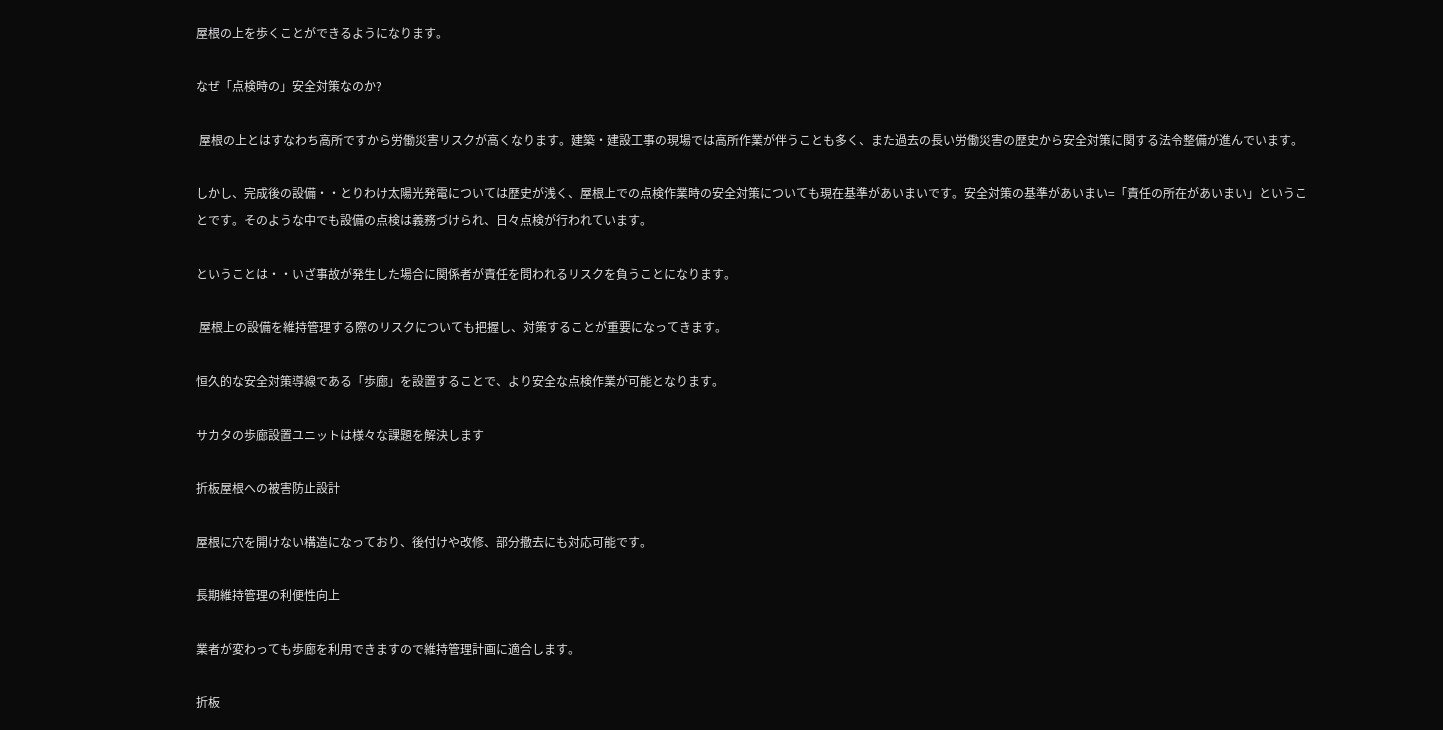屋根の上を歩くことができるようになります。

なぜ「点検時の」安全対策なのか?

 屋根の上とはすなわち高所ですから労働災害リスクが高くなります。建築・建設工事の現場では高所作業が伴うことも多く、また過去の長い労働災害の歴史から安全対策に関する法令整備が進んでいます。

しかし、完成後の設備・・とりわけ太陽光発電については歴史が浅く、屋根上での点検作業時の安全対策についても現在基準があいまいです。安全対策の基準があいまい=「責任の所在があいまい」ということです。そのような中でも設備の点検は義務づけられ、日々点検が行われています。

ということは・・いざ事故が発生した場合に関係者が責任を問われるリスクを負うことになります。

 屋根上の設備を維持管理する際のリスクについても把握し、対策することが重要になってきます。

恒久的な安全対策導線である「歩廊」を設置することで、より安全な点検作業が可能となります。

サカタの歩廊設置ユニットは様々な課題を解決します

折板屋根への被害防止設計

屋根に穴を開けない構造になっており、後付けや改修、部分撤去にも対応可能です。

長期維持管理の利便性向上

業者が変わっても歩廊を利用できますので維持管理計画に適合します。

折板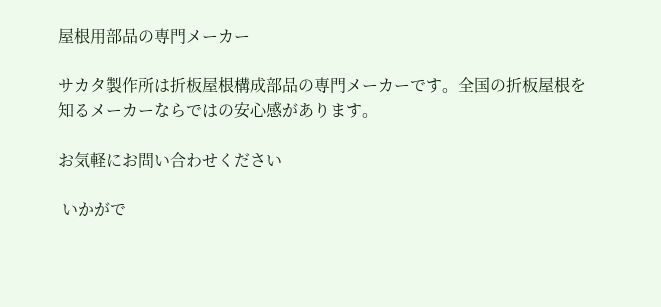屋根用部品の専門メーカー

サカタ製作所は折板屋根構成部品の専門メーカーです。全国の折板屋根を知るメーカーならではの安心感があります。

お気軽にお問い合わせください

 いかがで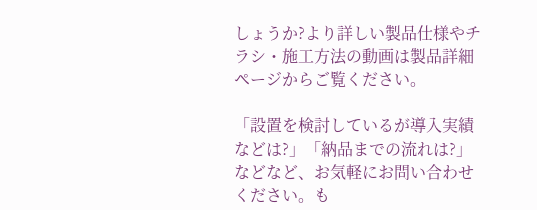しょうか?より詳しい製品仕様やチラシ・施工方法の動画は製品詳細ページからご覧ください。

「設置を検討しているが導入実績などは?」「納品までの流れは?」などなど、お気軽にお問い合わせください。も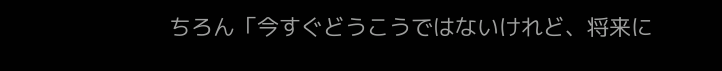ちろん「今すぐどうこうではないけれど、将来に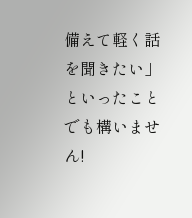備えて軽く話を聞きたい」といったことでも構いません!